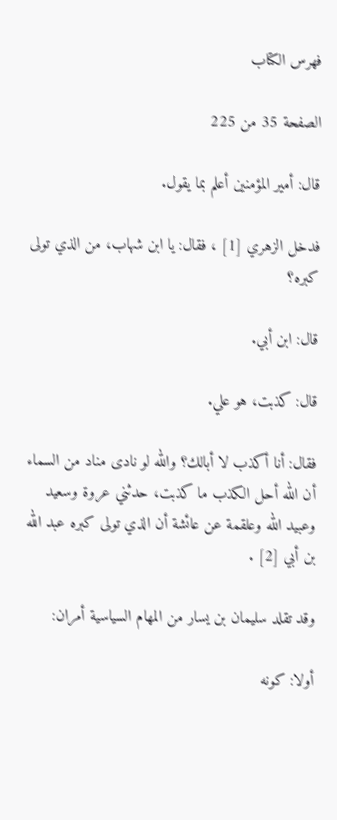فهرس الكتاب

الصفحة 35 من 225

قال: أمير المؤمنين أعلم بما يقول.

فدخل الزهري [1] ، فقال: يا ابن شهاب، من الذي تولى كبره؟

قال: ابن أبي.

قال: كذبت، هو علي.

فقال: أنا أكذب لا أبالك؟ والله لو نادى مناد من السماء أن الله أحل الكذب ما كذبت، حدثني عروة وسعيد وعبيد الله وعلقمة عن عائشة أن الذي تولى كبره عبد الله بن أبي [2] .

وقد تقلد سليمان بن يسار من المهام السياسية أمران:

أولا: كونه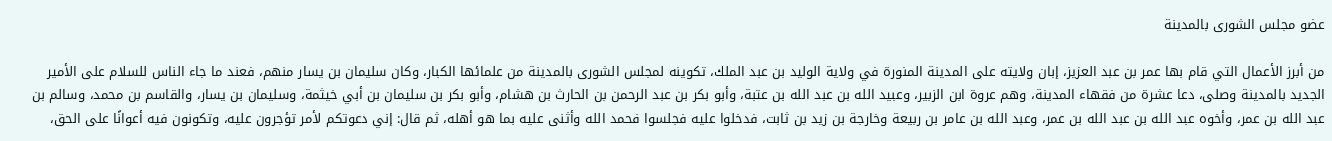عضو مجلس الشورى بالمدينة

من أبرز الأعمال التي قام بها عمر بن عبد العزيز، إبان ولايته على المدينة المنورة في ولاية الوليد بن عبد الملك، تكوينه لمجلس الشورى بالمدينة من علمائها الكبار، وكان سليمان بن يسار منهم، فعند ما جاء الناس للسلام على الأمير الجديد بالمدينة وصلى، دعا عشرة من فقهاء المدينة، وهم عروة ابن الزبير، وعبيد الله بن عبد الله بن عتبة، وأبو بكر بن عبد الرحمن بن الحارث بن هشام، وأبو بكر بن سليمان بن أبي خيثمة، وسليمان بن يسار، والقاسم بن محمد، وسالم بن عبد الله بن عمر، وأخوه عبد الله بن عبد الله بن عمر، وعبد الله بن عامر بن ربيعة وخارجة بن زيد بن ثابت، فدخلوا عليه فجلسوا فحمد الله وأثنى عليه بما هو أهله، ثم قال: إني دعوتكم لأمر تؤجرون عليه، وتكونون فيه أعوانًا على الحق،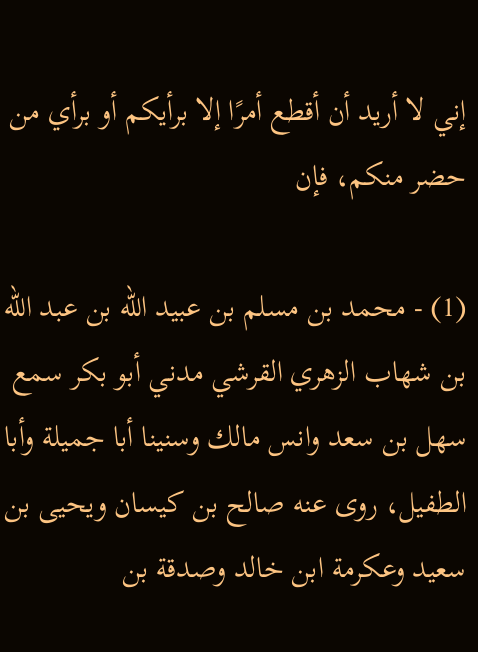إني لا أريد أن أقطع أمرًا إلا برأيكم أو برأي من حضر منكم، فإن

(1) - محمد بن مسلم بن عبيد الله بن عبد الله بن شهاب الزهري القرشي مدني أبو بكر سمع سهل بن سعد وانس مالك وسنينا أبا جميلة وأبا الطفيل، روى عنه صالح بن كيسان ويحيى بن سعيد وعكرمة ابن خالد وصدقة بن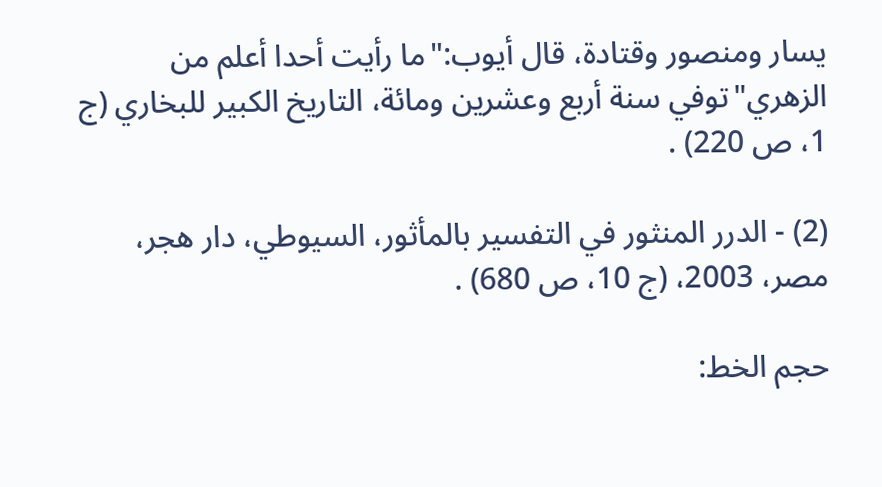يسار ومنصور وقتادة، قال أيوب:"ما رأيت أحدا أعلم من الزهري"توفي سنة أربع وعشرين ومائة، التاريخ الكبير للبخاري (ج 1، ص 220) .

(2) - الدرر المنثور في التفسير بالمأثور، السيوطي، دار هجر، مصر، 2003، (ج 10، ص 680) .

حجم الخط: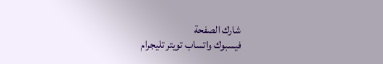شارك الصفحة
فيسبوك واتساب تويتر تليجرام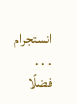انستجرام
. . .
فضلًا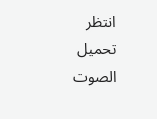انتظر تحميل الصوت